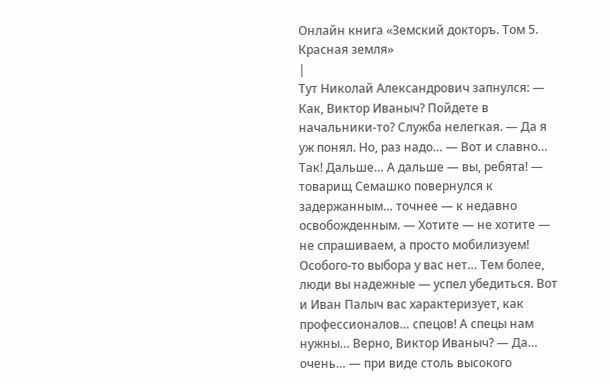Онлайн книга «Земский докторъ. Том 5. Красная земля»
|
Тут Николай Александрович запнулся: — Как, Виктор Иваныч? Пойдете в начальники-то? Служба нелегкая. — Да я уж понял. Но, раз надо… — Вот и славно… Так! Дальше… А дальше — вы, ребята! — товарищ Семашко повернулся к задержанным… точнее — к недавно освобожденным. — Хотите — не хотите — не спрашиваем, а просто мобилизуем! Особого-то выбора у вас нет… Тем более, люди вы надежные — успел убедиться. Вот и Иван Палыч вас характеризует, как профессионалов… спецов! А спецы нам нужны… Верно, Виктор Иваныч? — Да… очень… — при виде столь высокого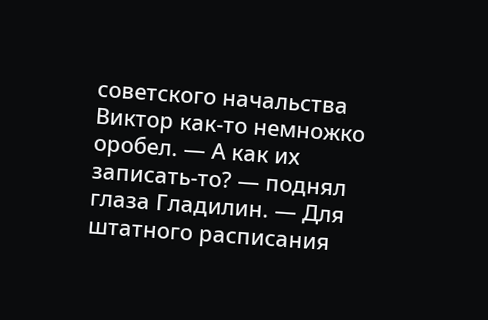советского начальства Виктор как-то немножко оробел. — А как их записать-то? — поднял глаза Гладилин. — Для штатного расписания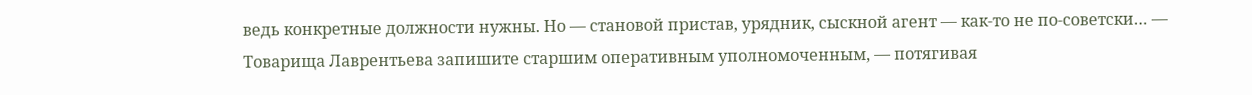ведь конкретные должности нужны. Но — становой пристав, урядник, сыскной агент — как-то не по-советски… — Товарища Лаврентьева запишите старшим оперативным уполномоченным, — потягивая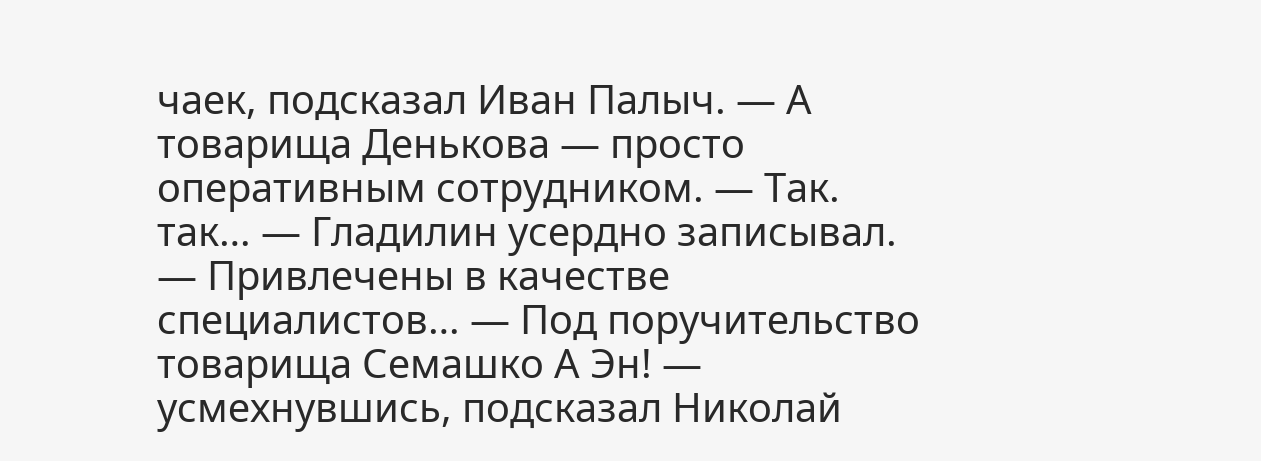чаек, подсказал Иван Палыч. — А товарища Денькова — просто оперативным сотрудником. — Так. так… — Гладилин усердно записывал. — Привлечены в качестве специалистов… — Под поручительство товарища Семашко А Эн! — усмехнувшись, подсказал Николай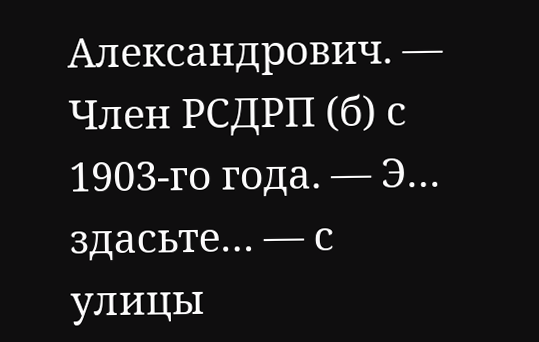Александрович. — Член РСДРП (б) с 1903-го года. — Э… здасьте… — с улицы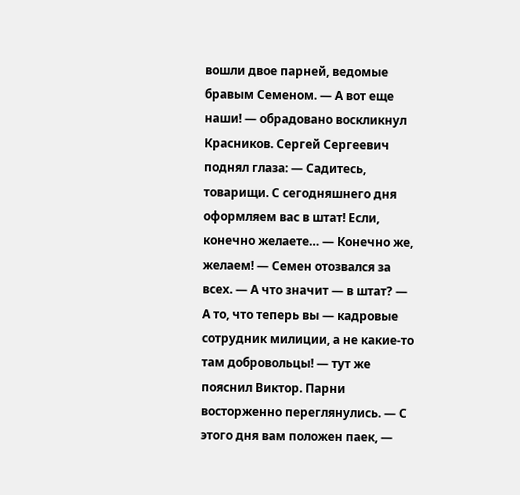вошли двое парней, ведомые бравым Семеном. — А вот еще наши! — обрадовано воскликнул Красников. Сергей Сергеевич поднял глаза: — Садитесь, товарищи. С сегодняшнего дня оформляем вас в штат! Если, конечно желаете… — Конечно же, желаем! — Семен отозвался за всех. — А что значит — в штат? — А то, что теперь вы — кадровые сотрудник милиции, а не какие-то там добровольцы! — тут же пояснил Виктор. Парни восторженно переглянулись. — С этого дня вам положен паек, —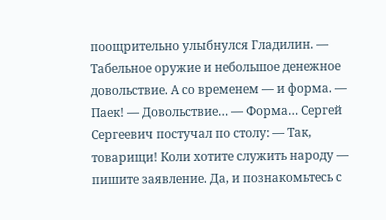поощрительно улыбнулся Гладилин. — Табельное оружие и небольшое денежное довольствие. А со временем — и форма. — Паек! — Довольствие… — Форма… Сергей Сергеевич постучал по столу: — Так, товарищи! Коли хотите служить народу — пишите заявление. Да, и познакомьтесь с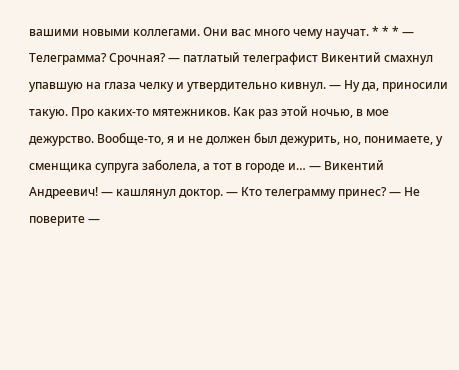вашими новыми коллегами. Они вас много чему научат. * * * — Телеграмма? Срочная? — патлатый телеграфист Викентий смахнул упавшую на глаза челку и утвердительно кивнул. — Ну да, приносили такую. Про каких-то мятежников. Как раз этой ночью, в мое дежурство. Вообще-то, я и не должен был дежурить, но, понимаете, у сменщика супруга заболела, а тот в городе и… — Викентий Андреевич! — кашлянул доктор. — Кто телеграмму принес? — Не поверите —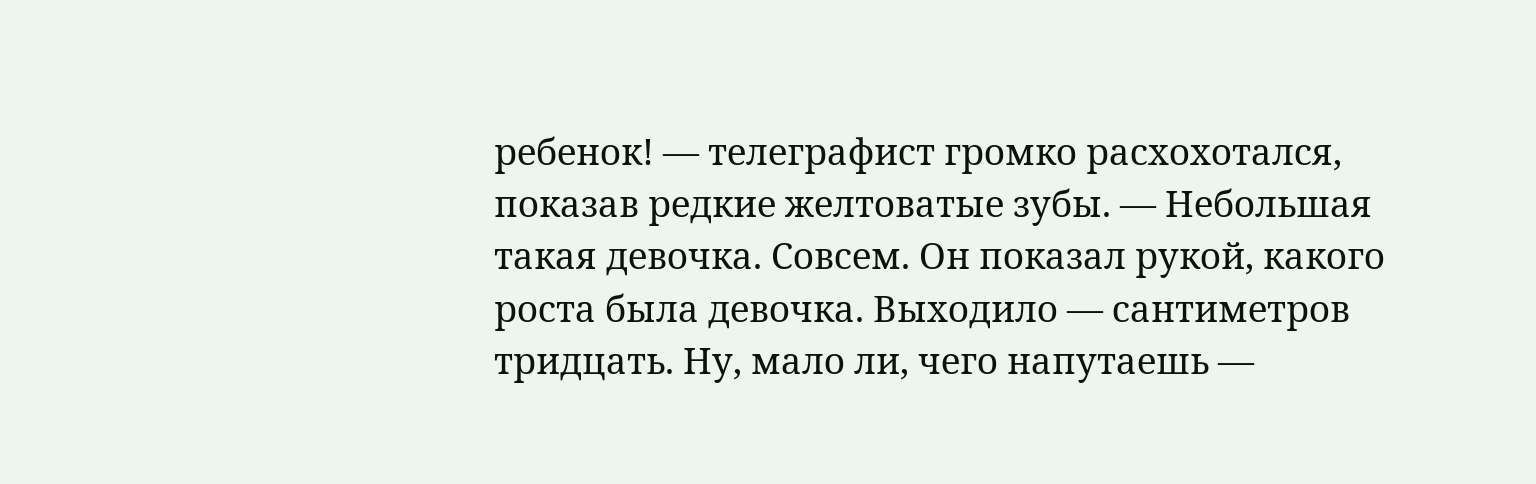ребенок! — телеграфист громко расхохотался, показав редкие желтоватые зубы. — Небольшая такая девочка. Совсем. Он показал рукой, какого роста была девочка. Выходило — сантиметров тридцать. Ну, мало ли, чего напутаешь —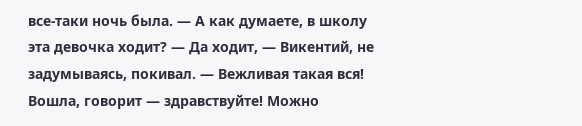все-таки ночь была. — А как думаете, в школу эта девочка ходит? — Да ходит, — Викентий, не задумываясь, покивал. — Вежливая такая вся! Вошла, говорит — здравствуйте! Можно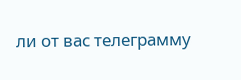ли от вас телеграмму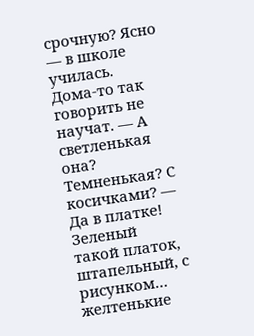срочную? Ясно — в школе училась. Дома-то так говорить не научат. — А светленькая она? Темненькая? С косичками? — Да в платке! Зеленый такой платок, штапельный, с рисунком… желтенькие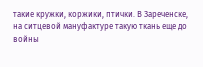такие кружки, коржики, птички. В Зареченске, на ситцевой мануфактуре такую ткань еще до войны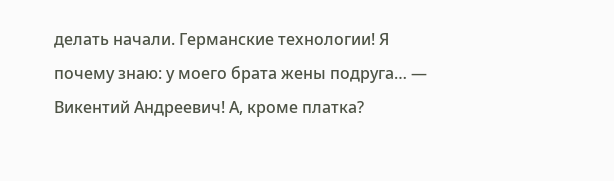делать начали. Германские технологии! Я почему знаю: у моего брата жены подруга… — Викентий Андреевич! А, кроме платка?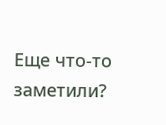Еще что-то заметили?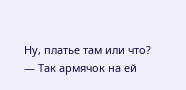Ну, платье там или что? — Так армячок на ей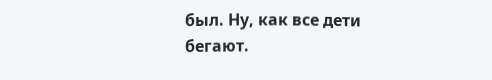был. Ну, как все дети бегают.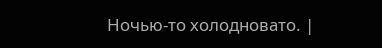Ночью-то холодновато. |